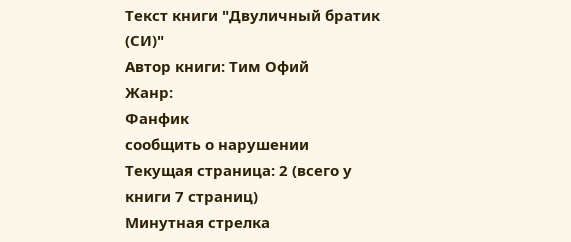Текст книги "Двуличный братик (СИ)"
Автор книги: Тим Офий
Жанр:
Фанфик
сообщить о нарушении
Текущая страница: 2 (всего у книги 7 страниц)
Минутная стрелка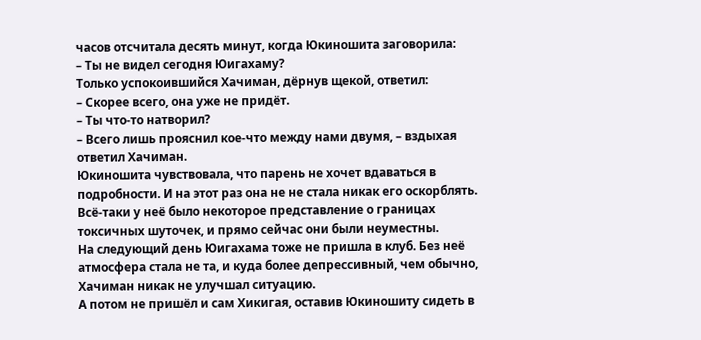часов отсчитала десять минут, когда Юкиношита заговорила:
– Ты не видел сегодня Юигахаму?
Только успокоившийся Хачиман, дёрнув щекой, ответил:
– Скорее всего, она уже не придёт.
– Ты что-то натворил?
– Всего лишь прояснил кое-что между нами двумя, – вздыхая ответил Хачиман.
Юкиношита чувствовала, что парень не хочет вдаваться в подробности. И на этот раз она не не стала никак его оскорблять. Всё-таки у неё было некоторое представление о границах токсичных шуточек, и прямо сейчас они были неуместны.
На следующий день Юигахама тоже не пришла в клуб. Без неё атмосфера стала не та, и куда более депрессивный, чем обычно, Хачиман никак не улучшал ситуацию.
А потом не пришёл и сам Хикигая, оставив Юкиношиту сидеть в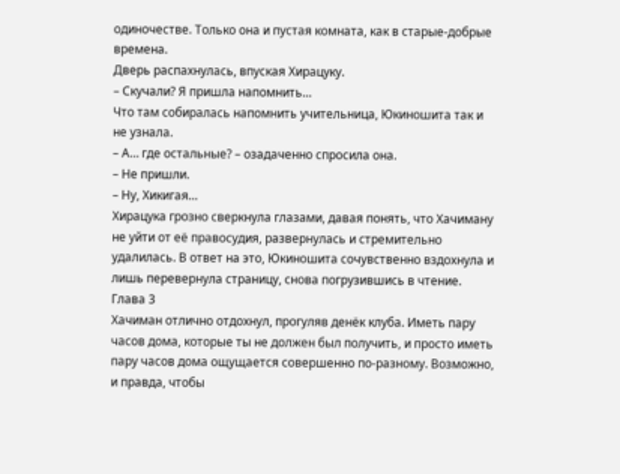одиночестве. Только она и пустая комната, как в старые-добрые времена.
Дверь распахнулась, впуская Хирацуку.
– Скучали? Я пришла напомнить…
Что там собиралась напомнить учительница, Юкиношита так и не узнала.
– А… где остальные? – озадаченно спросила она.
– Не пришли.
– Ну, Хикигая…
Хирацука грозно сверкнула глазами, давая понять, что Хачиману не уйти от её правосудия, развернулась и стремительно удалилась. В ответ на это, Юкиношита сочувственно вздохнула и лишь перевернула страницу, снова погрузившись в чтение.
Глава 3
Хачиман отлично отдохнул, прогуляв денёк клуба. Иметь пару часов дома, которые ты не должен был получить, и просто иметь пару часов дома ощущается совершенно по-разному. Возможно, и правда, чтобы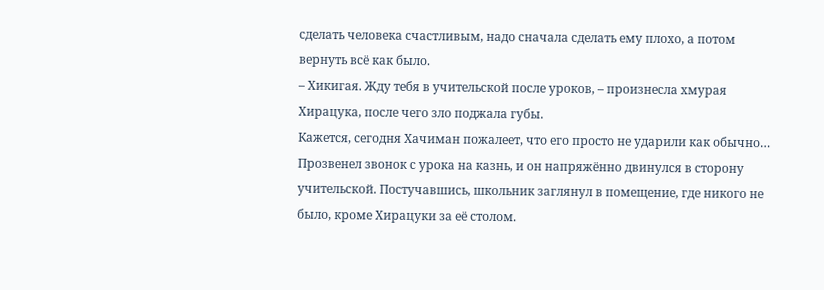сделать человека счастливым, надо сначала сделать ему плохо, а потом вернуть всё как было.
– Хикигая. Жду тебя в учительской после уроков, – произнесла хмурая Хирацука, после чего зло поджала губы.
Кажется, сегодня Хачиман пожалеет, что его просто не ударили как обычно…
Прозвенел звонок с урока на казнь, и он напряжённо двинулся в сторону учительской. Постучавшись, школьник заглянул в помещение, где никого не было, кроме Хирацуки за её столом.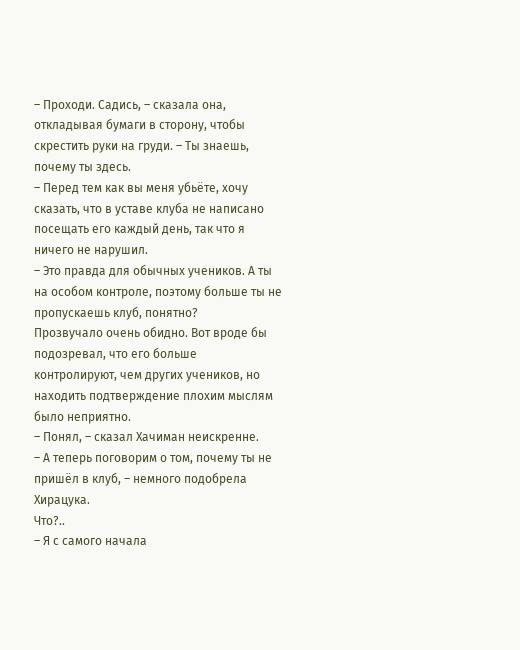– Проходи. Садись, – сказала она, откладывая бумаги в сторону, чтобы скрестить руки на груди. – Ты знаешь, почему ты здесь.
– Перед тем как вы меня убьёте, хочу сказать, что в уставе клуба не написано посещать его каждый день, так что я ничего не нарушил.
– Это правда для обычных учеников. А ты на особом контроле, поэтому больше ты не пропускаешь клуб, понятно?
Прозвучало очень обидно. Вот вроде бы подозревал, что его больше контролируют, чем других учеников, но находить подтверждение плохим мыслям было неприятно.
– Понял, – сказал Хачиман неискренне.
– А теперь поговорим о том, почему ты не пришёл в клуб, – немного подобрела Хирацука.
Что?..
– Я с самого начала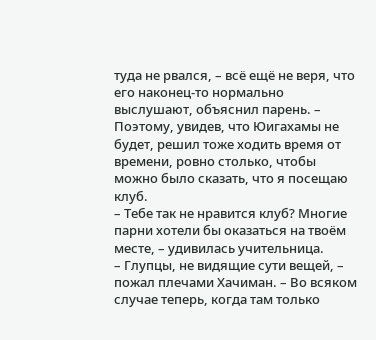туда не рвался, – всё ещё не веря, что его наконец-то нормально выслушают, объяснил парень. – Поэтому, увидев, что Юигахамы не будет, решил тоже ходить время от времени, ровно столько, чтобы можно было сказать, что я посещаю клуб.
– Тебе так не нравится клуб? Многие парни хотели бы оказаться на твоём месте, – удивилась учительница.
– Глупцы, не видящие сути вещей, – пожал плечами Хачиман. – Во всяком случае теперь, когда там только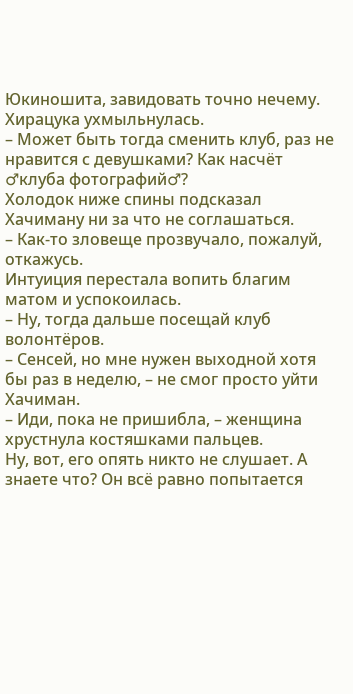Юкиношита, завидовать точно нечему.
Хирацука ухмыльнулась.
– Может быть тогда сменить клуб, раз не нравится с девушками? Как насчёт ♂клуба фотографий♂?
Холодок ниже спины подсказал Хачиману ни за что не соглашаться.
– Как-то зловеще прозвучало, пожалуй, откажусь.
Интуиция перестала вопить благим матом и успокоилась.
– Ну, тогда дальше посещай клуб волонтёров.
– Сенсей, но мне нужен выходной хотя бы раз в неделю, – не смог просто уйти Хачиман.
– Иди, пока не пришибла, – женщина хрустнула костяшками пальцев.
Ну, вот, его опять никто не слушает. А знаете что? Он всё равно попытается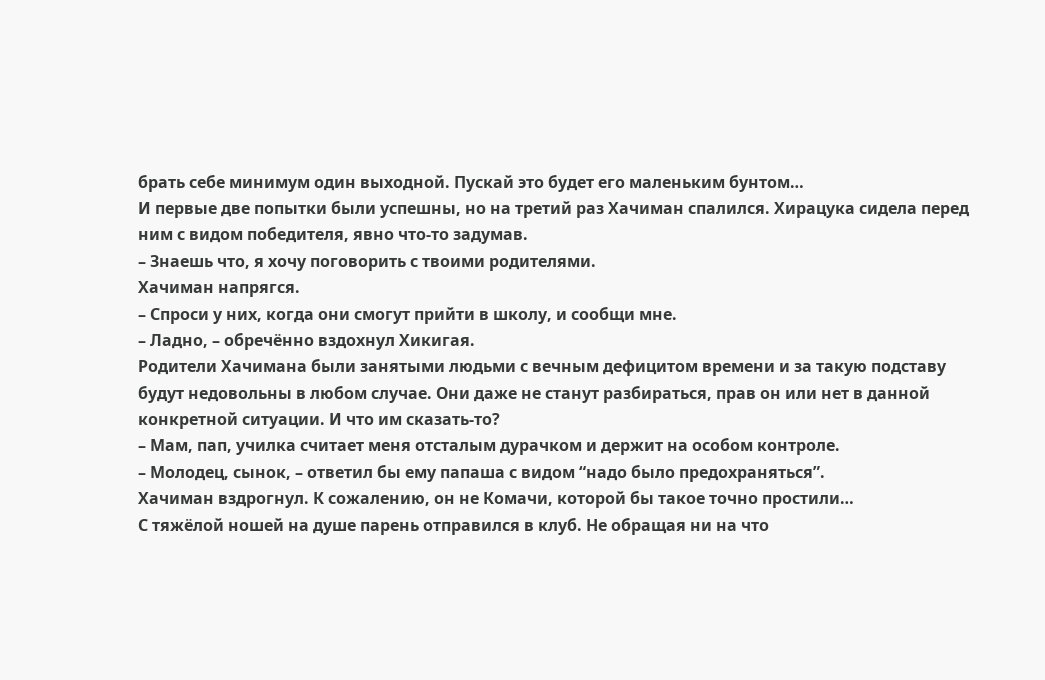брать себе минимум один выходной. Пускай это будет его маленьким бунтом…
И первые две попытки были успешны, но на третий раз Хачиман спалился. Хирацука сидела перед ним с видом победителя, явно что-то задумав.
– Знаешь что, я хочу поговорить с твоими родителями.
Хачиман напрягся.
– Спроси у них, когда они смогут прийти в школу, и сообщи мне.
– Ладно, – обречённо вздохнул Хикигая.
Родители Хачимана были занятыми людьми с вечным дефицитом времени и за такую подставу будут недовольны в любом случае. Они даже не станут разбираться, прав он или нет в данной конкретной ситуации. И что им сказать-то?
– Мам, пап, училка считает меня отсталым дурачком и держит на особом контроле.
– Молодец, сынок, – ответил бы ему папаша с видом “надо было предохраняться”.
Хачиман вздрогнул. К сожалению, он не Комачи, которой бы такое точно простили…
С тяжёлой ношей на душе парень отправился в клуб. Не обращая ни на что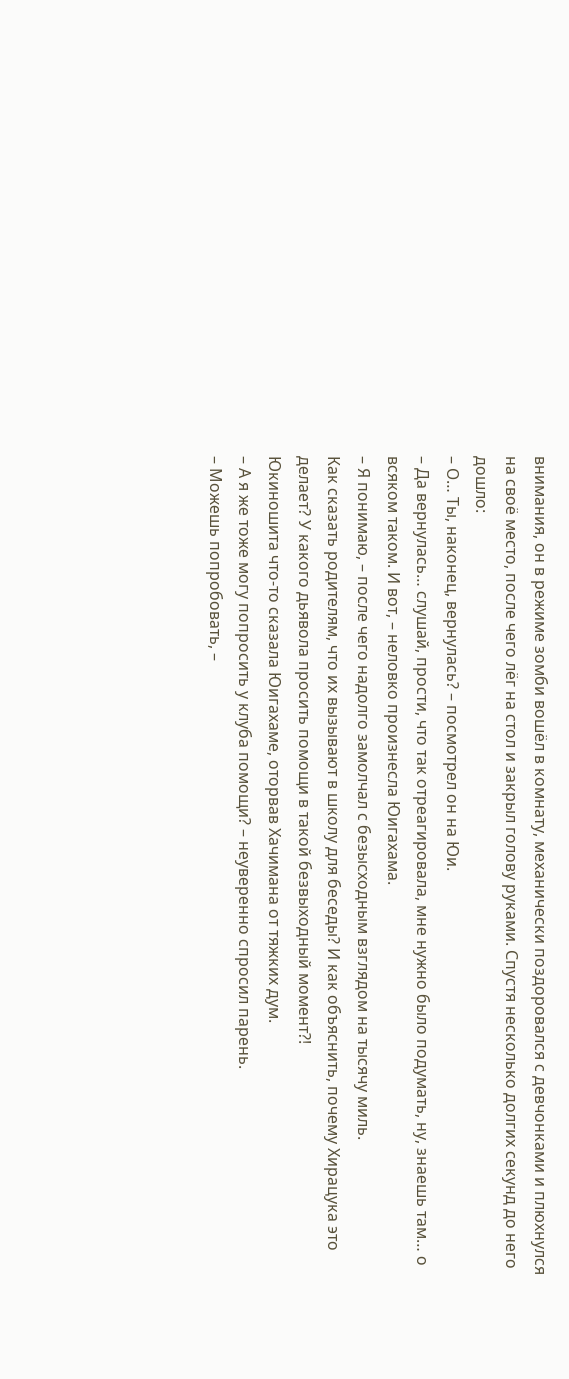внимания, он в режиме зомби вошёл в комнату, механически поздоровался с девчонками и плюхнулся на своё место, после чего лёг на стол и закрыл голову руками. Спустя несколько долгих секунд до него дошло:
– О… Ты, наконец, вернулась? – посмотрел он на Юи.
– Да вернулась… слушай, прости, что так отреагировала, мне нужно было подумать, ну, знаешь там… о всяком таком. И вот, – неловко произнесла Юигахама.
– Я понимаю, – после чего надолго замолчал с безысходным взглядом на тысячу миль.
Как сказать родителям, что их вызывают в школу для беседы? И как объяснить, почему Хирацука это делает? У какого дьявола просить помощи в такой безвыходный момент?!
Юкиношита что-то сказала Юигахаме, оторвав Хачимана от тяжких дум.
– А я же тоже могу попросить у клуба помощи? – неуверенно спросил парень.
– Можешь попробовать, –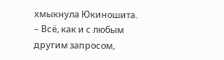хмыкнула Юкиношита. – Всё, как и с любым другим запросом,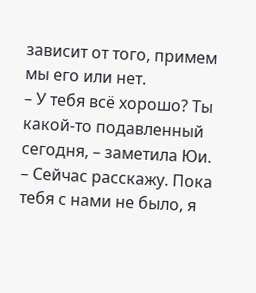зависит от того, примем мы его или нет.
– У тебя всё хорошо? Ты какой-то подавленный сегодня, – заметила Юи.
– Сейчас расскажу. Пока тебя с нами не было, я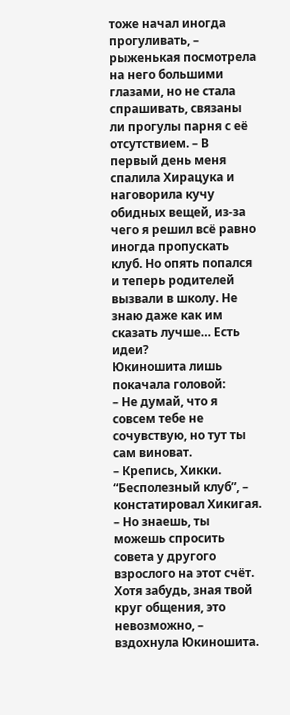тоже начал иногда прогуливать, – рыженькая посмотрела на него большими глазами, но не стала спрашивать, связаны ли прогулы парня с её отсутствием. – В первый день меня спалила Хирацука и наговорила кучу обидных вещей, из-за чего я решил всё равно иногда пропускать клуб. Но опять попался и теперь родителей вызвали в школу. Не знаю даже как им сказать лучше… Есть идеи?
Юкиношита лишь покачала головой:
– Не думай, что я совсем тебе не сочувствую, но тут ты сам виноват.
– Крепись, Хикки.
“Бесполезный клуб”, – констатировал Хикигая.
– Но знаешь, ты можешь спросить совета у другого взрослого на этот счёт. Хотя забудь, зная твой круг общения, это невозможно, – вздохнула Юкиношита.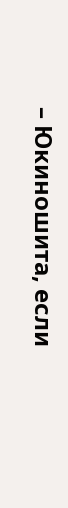– Юкиношита, если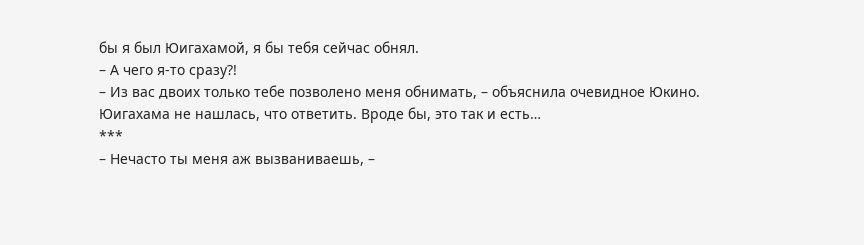бы я был Юигахамой, я бы тебя сейчас обнял.
– А чего я-то сразу?!
– Из вас двоих только тебе позволено меня обнимать, – объяснила очевидное Юкино.
Юигахама не нашлась, что ответить. Вроде бы, это так и есть…
***
– Нечасто ты меня аж вызваниваешь, –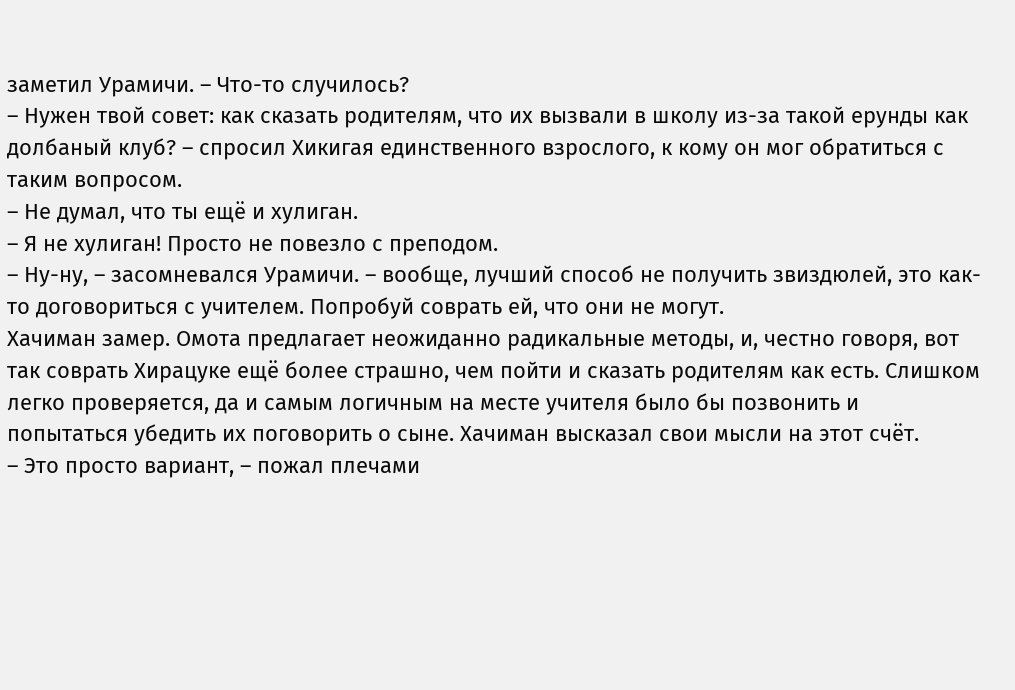заметил Урамичи. – Что-то случилось?
– Нужен твой совет: как сказать родителям, что их вызвали в школу из-за такой ерунды как долбаный клуб? – спросил Хикигая единственного взрослого, к кому он мог обратиться с таким вопросом.
– Не думал, что ты ещё и хулиган.
– Я не хулиган! Просто не повезло с преподом.
– Ну-ну, – засомневался Урамичи. – вообще, лучший способ не получить звиздюлей, это как-то договориться с учителем. Попробуй соврать ей, что они не могут.
Хачиман замер. Омота предлагает неожиданно радикальные методы, и, честно говоря, вот так соврать Хирацуке ещё более страшно, чем пойти и сказать родителям как есть. Слишком легко проверяется, да и самым логичным на месте учителя было бы позвонить и попытаться убедить их поговорить о сыне. Хачиман высказал свои мысли на этот счёт.
– Это просто вариант, – пожал плечами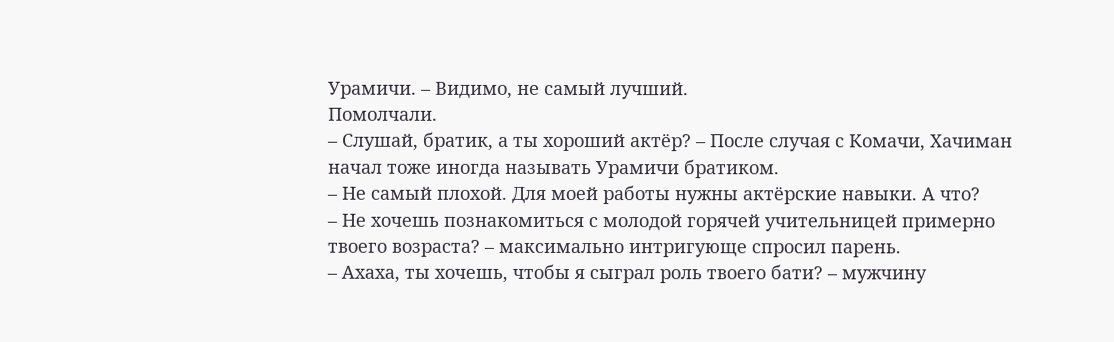Урамичи. – Видимо, не самый лучший.
Помолчали.
– Слушай, братик, а ты хороший актёр? – После случая с Комачи, Хачиман начал тоже иногда называть Урамичи братиком.
– Не самый плохой. Для моей работы нужны актёрские навыки. А что?
– Не хочешь познакомиться с молодой горячей учительницей примерно твоего возраста? – максимально интригующе спросил парень.
– Ахаха, ты хочешь, чтобы я сыграл роль твоего бати? – мужчину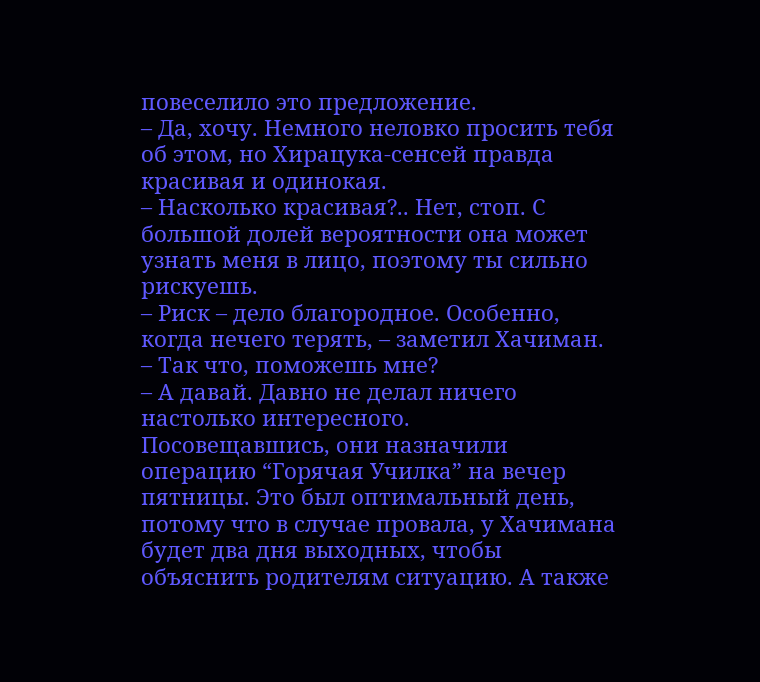повеселило это предложение.
– Да, хочу. Немного неловко просить тебя об этом, но Хирацука-сенсей правда красивая и одинокая.
– Насколько красивая?.. Нет, стоп. С большой долей вероятности она может узнать меня в лицо, поэтому ты сильно рискуешь.
– Риск – дело благородное. Особенно, когда нечего терять, – заметил Хачиман. – Так что, поможешь мне?
– А давай. Давно не делал ничего настолько интересного.
Посовещавшись, они назначили операцию “Горячая Училка” на вечер пятницы. Это был оптимальный день, потому что в случае провала, у Хачимана будет два дня выходных, чтобы объяснить родителям ситуацию. А также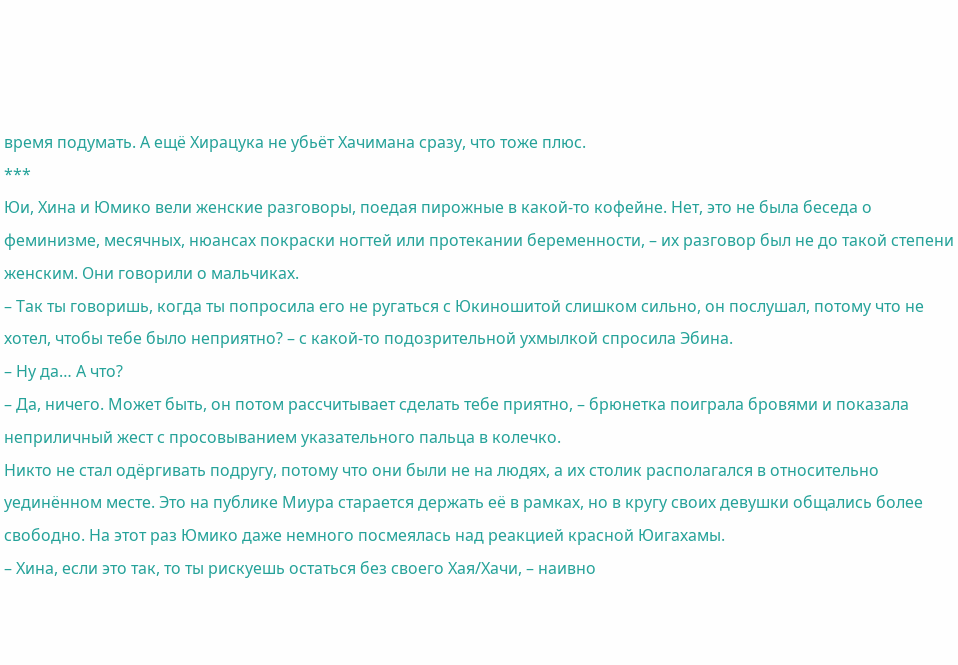время подумать. А ещё Хирацука не убьёт Хачимана сразу, что тоже плюс.
***
Юи, Хина и Юмико вели женские разговоры, поедая пирожные в какой-то кофейне. Нет, это не была беседа о феминизме, месячных, нюансах покраски ногтей или протекании беременности, – их разговор был не до такой степени женским. Они говорили о мальчиках.
– Так ты говоришь, когда ты попросила его не ругаться с Юкиношитой слишком сильно, он послушал, потому что не хотел, чтобы тебе было неприятно? – с какой-то подозрительной ухмылкой спросила Эбина.
– Ну да… А что?
– Да, ничего. Может быть, он потом рассчитывает сделать тебе приятно, – брюнетка поиграла бровями и показала неприличный жест с просовыванием указательного пальца в колечко.
Никто не стал одёргивать подругу, потому что они были не на людях, а их столик располагался в относительно уединённом месте. Это на публике Миура старается держать её в рамках, но в кругу своих девушки общались более свободно. На этот раз Юмико даже немного посмеялась над реакцией красной Юигахамы.
– Хина, если это так, то ты рискуешь остаться без своего Хая/Хачи, – наивно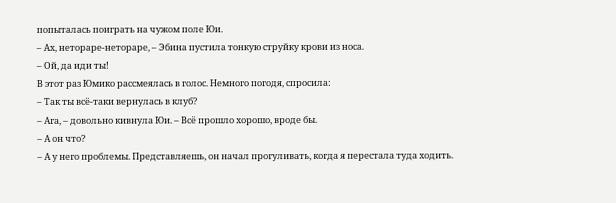попыталась поиграть на чужом поле Юи.
– Ах, нетораре-нетораре, – Эбина пустила тонкую струйку крови из носа.
– Ой, да иди ты!
В этот раз Юмико рассмеялась в голос. Немного погодя, спросила:
– Так ты всё-таки вернулась в клуб?
– Ага, – довольно кивнула Юи. – Всё прошло хорошо, вроде бы.
– А он что?
– А у него проблемы. Представляешь, он начал прогуливать, когда я перестала туда ходить.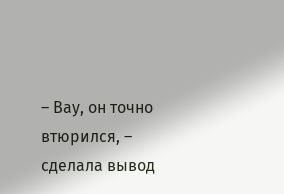– Вау, он точно втюрился, – сделала вывод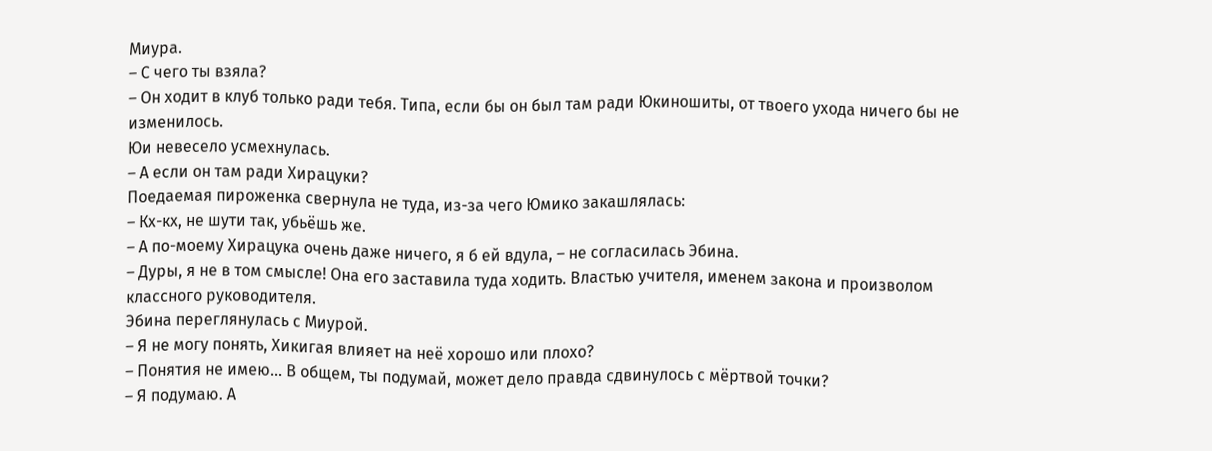Миура.
– С чего ты взяла?
– Он ходит в клуб только ради тебя. Типа, если бы он был там ради Юкиношиты, от твоего ухода ничего бы не изменилось.
Юи невесело усмехнулась.
– А если он там ради Хирацуки?
Поедаемая пироженка свернула не туда, из-за чего Юмико закашлялась:
– Кх-кх, не шути так, убьёшь же.
– А по-моему Хирацука очень даже ничего, я б ей вдула, – не согласилась Эбина.
– Дуры, я не в том смысле! Она его заставила туда ходить. Властью учителя, именем закона и произволом классного руководителя.
Эбина переглянулась с Миурой.
– Я не могу понять, Хикигая влияет на неё хорошо или плохо?
– Понятия не имею… В общем, ты подумай, может дело правда сдвинулось с мёртвой точки?
– Я подумаю. А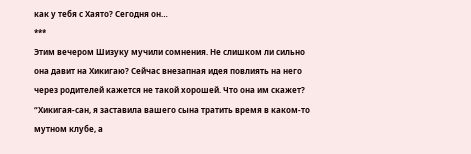как у тебя с Хаято? Сегодня он…
***
Этим вечером Шизуку мучили сомнения. Не слишком ли сильно она давит на Хикигаю? Сейчас внезапная идея повлиять на него через родителей кажется не такой хорошей. Что она им скажет?
“Хикигая-сан, я заставила вашего сына тратить время в каком-то мутном клубе, а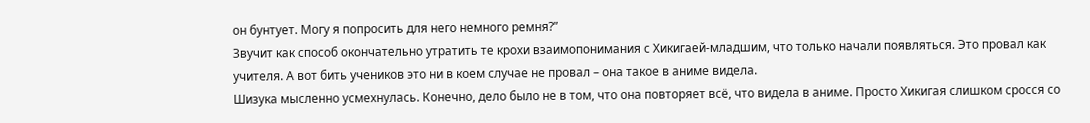он бунтует. Могу я попросить для него немного ремня?”
Звучит как способ окончательно утратить те крохи взаимопонимания с Хикигаей-младшим, что только начали появляться. Это провал как учителя. А вот бить учеников это ни в коем случае не провал – она такое в аниме видела.
Шизука мысленно усмехнулась. Конечно, дело было не в том, что она повторяет всё, что видела в аниме. Просто Хикигая слишком сросся со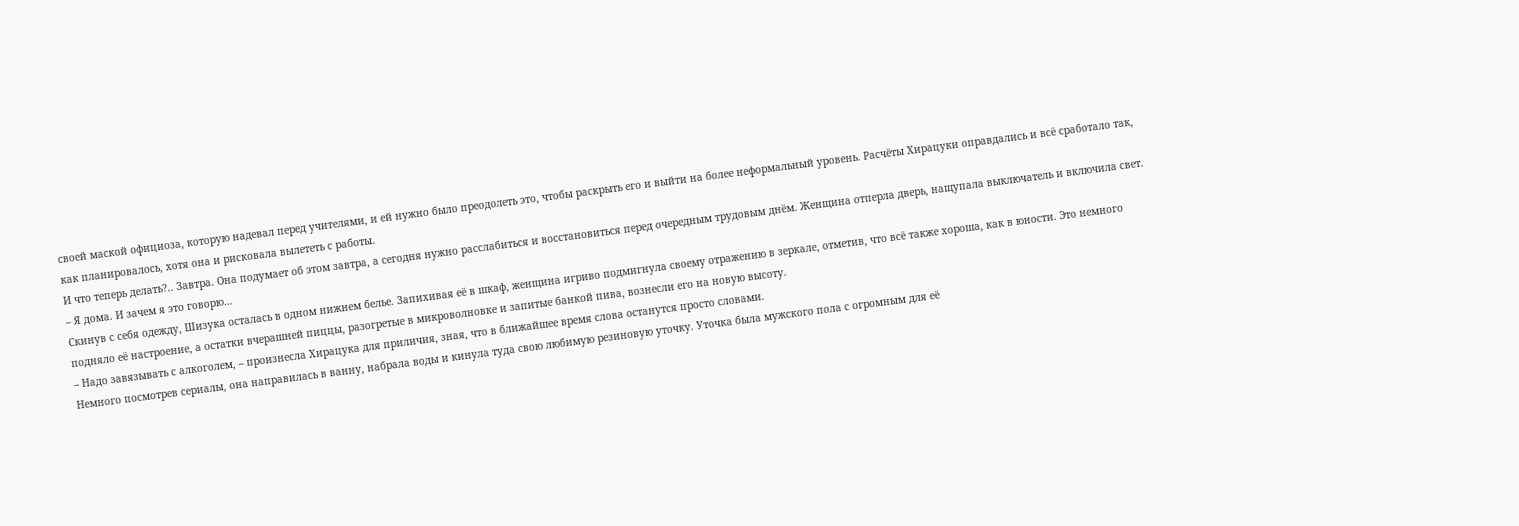своей маской официоза, которую надевал перед учителями, и ей нужно было преодолеть это, чтобы раскрыть его и выйти на более неформальный уровень. Расчёты Хирацуки оправдались и всё сработало так, как планировалось, хотя она и рисковала вылететь с работы.
И что теперь делать?.. Завтра. Она подумает об этом завтра, а сегодня нужно расслабиться и восстановиться перед очередным трудовым днём. Женщина отперла дверь, нащупала выключатель и включила свет.
– Я дома. И зачем я это говорю…
Скинув с себя одежду, Шизука осталась в одном нижнем белье. Запихивая её в шкаф, женщина игриво подмигнула своему отражению в зеркале, отметив, что всё также хороша, как в юности. Это немного подняло её настроение, а остатки вчерашней пиццы, разогретые в микроволновке и запитые банкой пива, вознесли его на новую высоту.
– Надо завязывать с алкоголем, – произнесла Хирацука для приличия, зная, что в ближайшее время слова останутся просто словами.
Немного посмотрев сериалы, она направилась в ванну, набрала воды и кинула туда свою любимую резиновую уточку. Уточка была мужского пола с огромным для её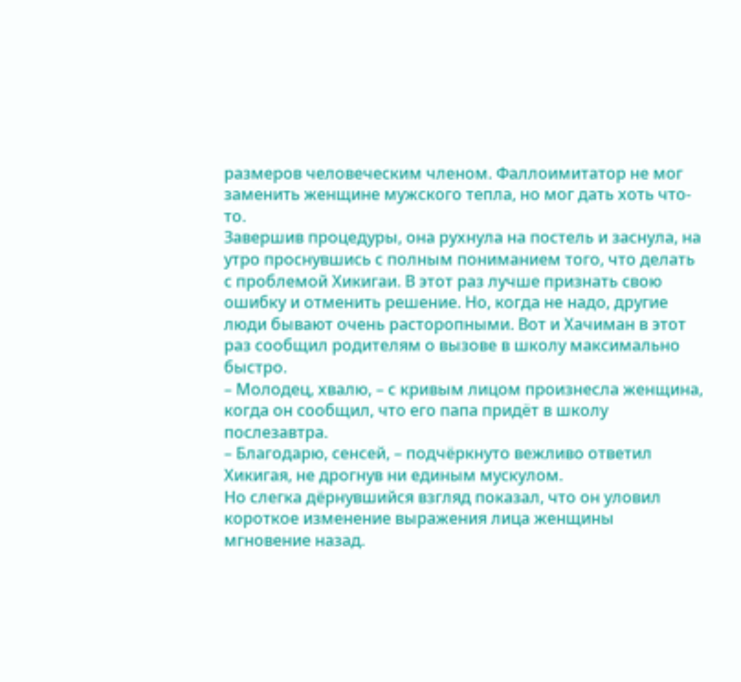размеров человеческим членом. Фаллоимитатор не мог заменить женщине мужского тепла, но мог дать хоть что-то.
Завершив процедуры, она рухнула на постель и заснула, на утро проснувшись с полным пониманием того, что делать с проблемой Хикигаи. В этот раз лучше признать свою ошибку и отменить решение. Но, когда не надо, другие люди бывают очень расторопными. Вот и Хачиман в этот раз сообщил родителям о вызове в школу максимально быстро.
– Молодец, хвалю, – с кривым лицом произнесла женщина, когда он сообщил, что его папа придёт в школу послезавтра.
– Благодарю, сенсей, – подчёркнуто вежливо ответил Хикигая, не дрогнув ни единым мускулом.
Но слегка дёрнувшийся взгляд показал, что он уловил короткое изменение выражения лица женщины мгновение назад.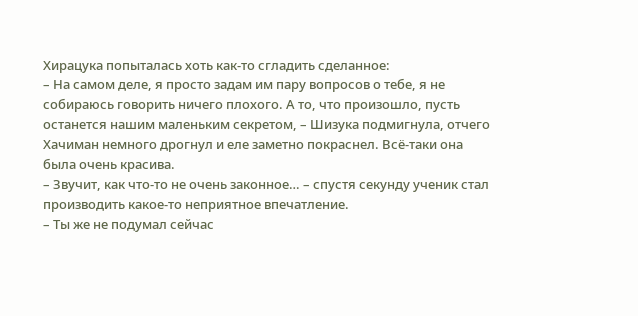Хирацука попыталась хоть как-то сгладить сделанное:
– На самом деле, я просто задам им пару вопросов о тебе, я не собираюсь говорить ничего плохого. А то, что произошло, пусть останется нашим маленьким секретом, – Шизука подмигнула, отчего Хачиман немного дрогнул и еле заметно покраснел. Всё-таки она была очень красива.
– Звучит, как что-то не очень законное… – спустя секунду ученик стал производить какое-то неприятное впечатление.
– Ты же не подумал сейчас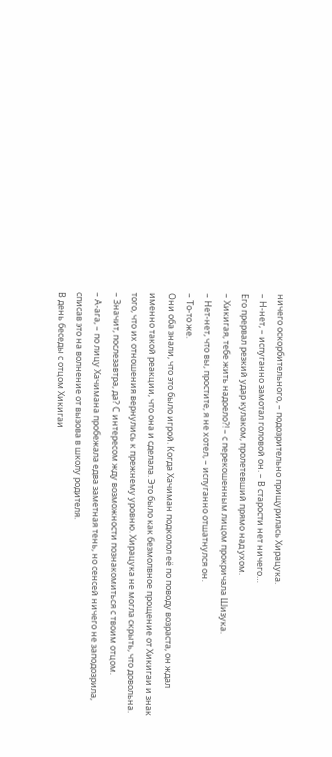ничего оскорбительного, – подозрительно прищурилась Хирацука.
– Н-нет, – испуганно замотал головой он. – В старости нет ничего…
Его прервал резкий удар кулаком, пролетевший прямо над ухом.
– Хикигая, тебе жить надоело?! – с перекошенным лицом прокричала Шизука.
– Нет-нет, что вы, простите, я не хотел, – испуганно отшатнулся он.
– То-то же.
Они оба знали, что это было игрой. Когда Хачиман подколол её по поводу возраста, он ждал именно такой реакции, что она и сделала. Это было как безмолвное прощение от Хикигаи и знак того, что их отношения вернулись к прежнему уровню. Хирацука не могла скрыть, что довольна.
– Значит, послезавтра, да? С интересом жду возможности познакомиться с твоим отцом.
– А-ага, – по лицу Хачимана пробежала едва заметная тень, но сенсей ничего не заподозрила, списав это на волнение от вызова в школу родителя.
В день беседы с отцом Хикигаи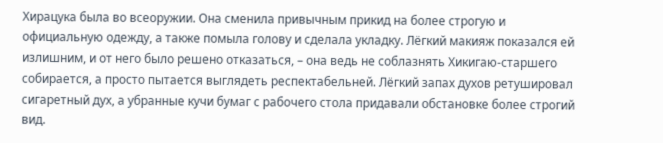Хирацука была во всеоружии. Она сменила привычным прикид на более строгую и официальную одежду, а также помыла голову и сделала укладку. Лёгкий макияж показался ей излишним, и от него было решено отказаться, – она ведь не соблазнять Хикигаю-старшего собирается, а просто пытается выглядеть респектабельней. Лёгкий запах духов ретушировал сигаретный дух, а убранные кучи бумаг с рабочего стола придавали обстановке более строгий вид.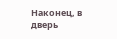Наконец, в дверь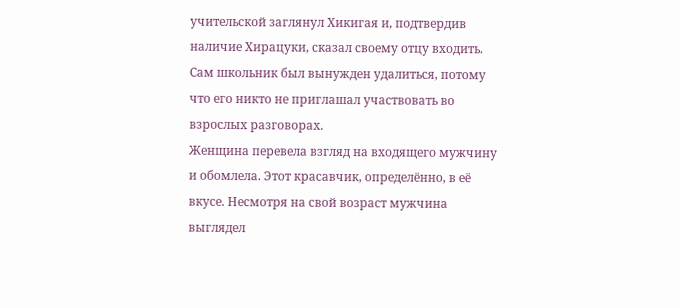учительской заглянул Хикигая и, подтвердив наличие Хирацуки, сказал своему отцу входить. Сам школьник был вынужден удалиться, потому что его никто не приглашал участвовать во взрослых разговорах.
Женщина перевела взгляд на входящего мужчину и обомлела. Этот красавчик, определённо, в её вкусе. Несмотря на свой возраст мужчина выглядел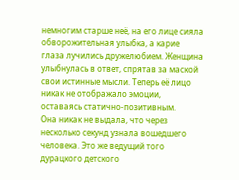немногим старше неё, на его лице сияла обворожительная улыбка, а карие глаза лучились дружелюбием. Женщина улыбнулась в ответ, спрятав за маской свои истинные мысли. Теперь её лицо никак не отображало эмоции, оставаясь статично-позитивным.
Она никак не выдала, что через несколько секунд узнала вошедшего человека. Это же ведущий того дурацкого детского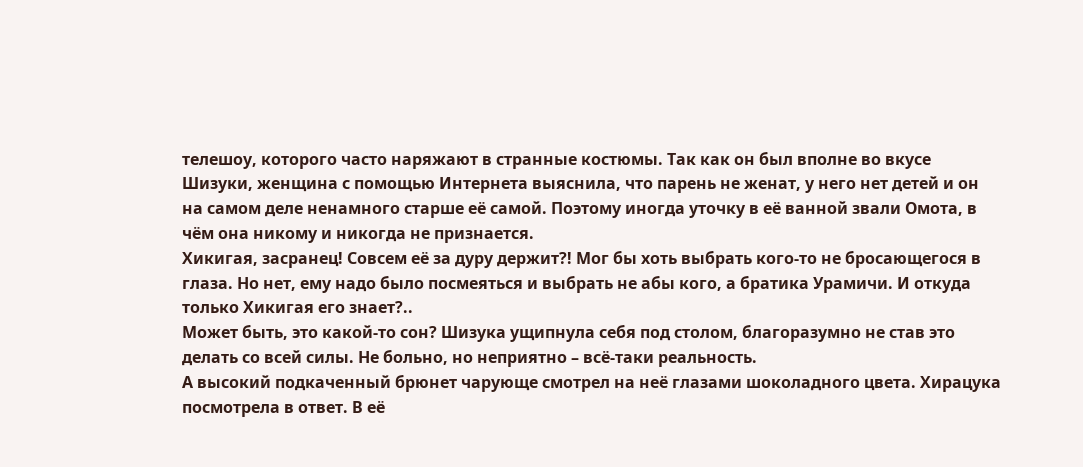телешоу, которого часто наряжают в странные костюмы. Так как он был вполне во вкусе Шизуки, женщина с помощью Интернета выяснила, что парень не женат, у него нет детей и он на самом деле ненамного старше её самой. Поэтому иногда уточку в её ванной звали Омота, в чём она никому и никогда не признается.
Хикигая, засранец! Совсем её за дуру держит?! Мог бы хоть выбрать кого-то не бросающегося в глаза. Но нет, ему надо было посмеяться и выбрать не абы кого, а братика Урамичи. И откуда только Хикигая его знает?..
Может быть, это какой-то сон? Шизука ущипнула себя под столом, благоразумно не став это делать со всей силы. Не больно, но неприятно – всё-таки реальность.
А высокий подкаченный брюнет чарующе смотрел на неё глазами шоколадного цвета. Хирацука посмотрела в ответ. В её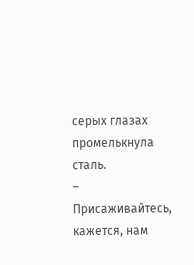серых глазах промелькнула сталь.
– Присаживайтесь, кажется, нам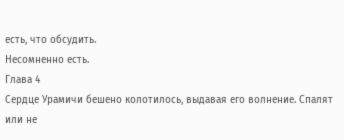есть, что обсудить.
Несомненно есть.
Глава 4
Сердце Урамичи бешено колотилось, выдавая его волнение. Спалят или не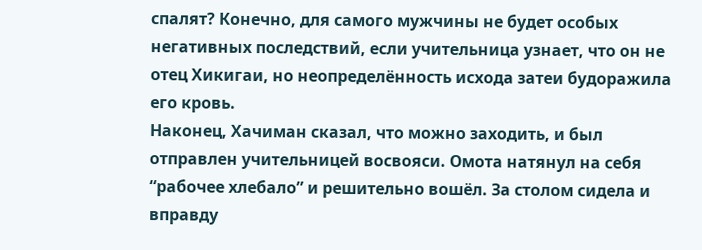спалят? Конечно, для самого мужчины не будет особых негативных последствий, если учительница узнает, что он не отец Хикигаи, но неопределённость исхода затеи будоражила его кровь.
Наконец, Хачиман сказал, что можно заходить, и был отправлен учительницей восвояси. Омота натянул на себя “рабочее хлебало” и решительно вошёл. За столом сидела и вправду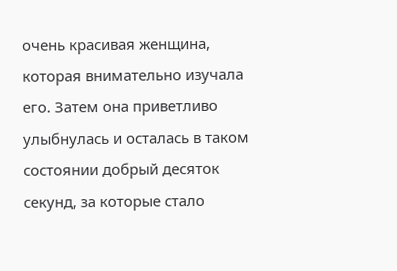очень красивая женщина, которая внимательно изучала его. Затем она приветливо улыбнулась и осталась в таком состоянии добрый десяток секунд, за которые стало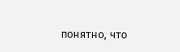понятно, что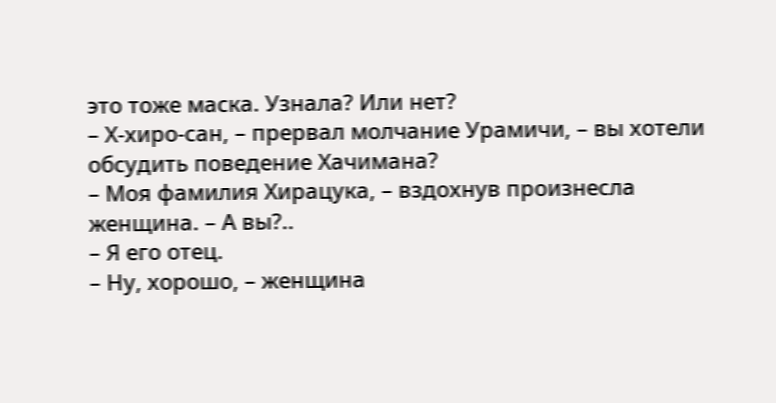это тоже маска. Узнала? Или нет?
– Х-хиро-сан, – прервал молчание Урамичи, – вы хотели обсудить поведение Хачимана?
– Моя фамилия Хирацука, – вздохнув произнесла женщина. – А вы?..
– Я его отец.
– Ну, хорошо, – женщина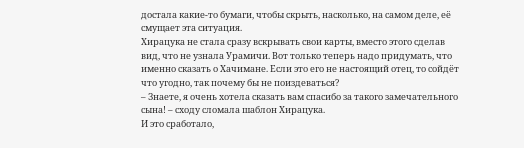достала какие-то бумаги, чтобы скрыть, насколько, на самом деле, её смущает эта ситуация.
Хирацука не стала сразу вскрывать свои карты, вместо этого сделав вид, что не узнала Урамичи. Вот только теперь надо придумать, что именно сказать о Хачимане. Если это его не настоящий отец, то сойдёт что угодно, так почему бы не поиздеваться?
– Знаете, я очень хотела сказать вам спасибо за такого замечательного сына! – сходу сломала шаблон Хирацука.
И это сработало,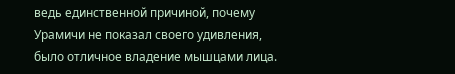ведь единственной причиной, почему Урамичи не показал своего удивления, было отличное владение мышцами лица.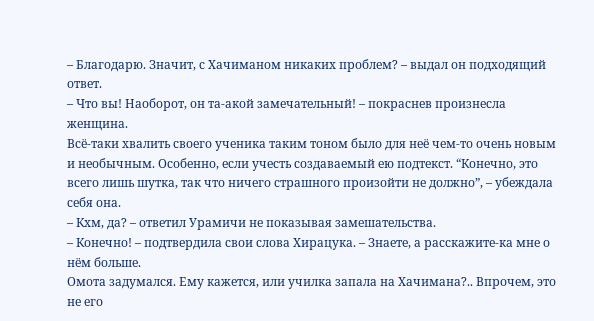– Благодарю. Значит, с Хачиманом никаких проблем? – выдал он подходящий ответ.
– Что вы! Наоборот, он та-акой замечательный! – покраснев произнесла женщина.
Всё-таки хвалить своего ученика таким тоном было для неё чем-то очень новым и необычным. Особенно, если учесть создаваемый ею подтекст. “Конечно, это всего лишь шутка, так что ничего страшного произойти не должно”, – убеждала себя она.
– Кхм, да? – ответил Урамичи не показывая замешательства.
– Конечно! – подтвердила свои слова Хирацука. – Знаете, а расскажите-ка мне о нём больше.
Омота задумался. Ему кажется, или училка запала на Хачимана?.. Впрочем, это не его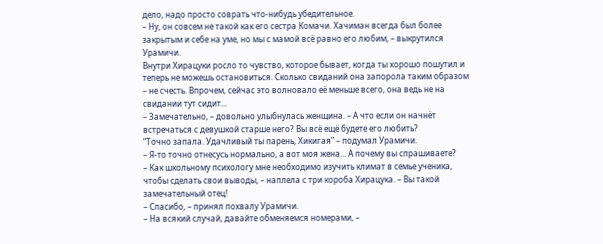дело, надо просто соврать что-нибудь убедительное.
– Ну, он совсем не такой как его сестра Комачи. Хачиман всегда был более закрытым и себе на уме, но мы с мамой всё равно его любим, – выкрутился Урамичи.
Внутри Хирацуки росло то чувство, которое бывает, когда ты хорошо пошутил и теперь не можешь остановиться. Сколько свиданий она запорола таким образом – не счесть. Впрочем, сейчас это волновало её меньше всего, она ведь не на свидании тут сидит...
– Замечательно, – довольно улыбнулась женщина. – А что если он начнёт встречаться с девушкой старше него? Вы всё ещё будете его любить?
“Точно запала. Удачливый ты парень, Хикигая” – подумал Урамичи.
– Я-то точно отнесусь нормально, а вот моя жена… А почему вы спрашиваете?
– Как школьному психологу мне необходимо изучить климат в семье ученика, чтобы сделать свои выводы, – наплела с три короба Хирацука. – Вы такой замечательный отец!
– Спасибо, – принял похвалу Урамичи.
– На всякий случай, давайте обменяемся номерами, –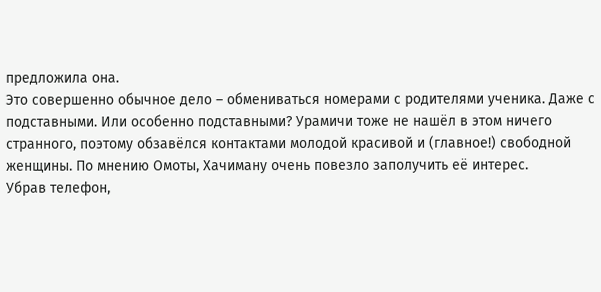предложила она.
Это совершенно обычное дело – обмениваться номерами с родителями ученика. Даже с подставными. Или особенно подставными? Урамичи тоже не нашёл в этом ничего странного, поэтому обзавёлся контактами молодой красивой и (главное!) свободной женщины. По мнению Омоты, Хачиману очень повезло заполучить её интерес.
Убрав телефон,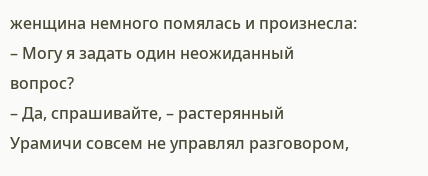женщина немного помялась и произнесла:
– Могу я задать один неожиданный вопрос?
– Да, спрашивайте, – растерянный Урамичи совсем не управлял разговором,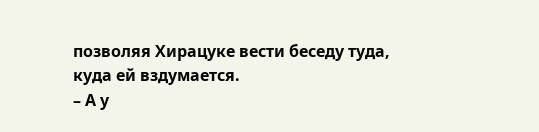позволяя Хирацуке вести беседу туда, куда ей вздумается.
– А у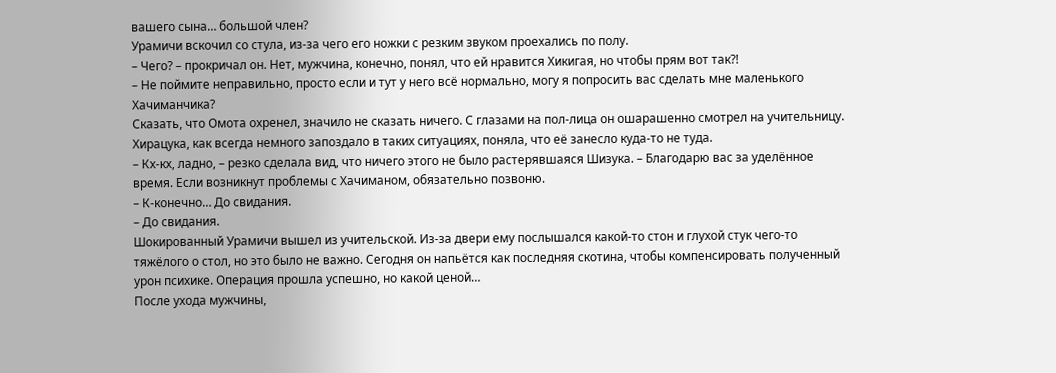вашего сына… большой член?
Урамичи вскочил со стула, из-за чего его ножки с резким звуком проехались по полу.
– Чего? – прокричал он. Нет, мужчина, конечно, понял, что ей нравится Хикигая, но чтобы прям вот так?!
– Не поймите неправильно, просто если и тут у него всё нормально, могу я попросить вас сделать мне маленького Хачиманчика?
Сказать, что Омота охренел, значило не сказать ничего. С глазами на пол-лица он ошарашенно смотрел на учительницу. Хирацука, как всегда немного запоздало в таких ситуациях, поняла, что её занесло куда-то не туда.
– Кх-кх, ладно, – резко сделала вид, что ничего этого не было растерявшаяся Шизука. – Благодарю вас за уделённое время. Если возникнут проблемы с Хачиманом, обязательно позвоню.
– К-конечно… До свидания.
– До свидания.
Шокированный Урамичи вышел из учительской. Из-за двери ему послышался какой-то стон и глухой стук чего-то тяжёлого о стол, но это было не важно. Сегодня он напьётся как последняя скотина, чтобы компенсировать полученный урон психике. Операция прошла успешно, но какой ценой…
После ухода мужчины,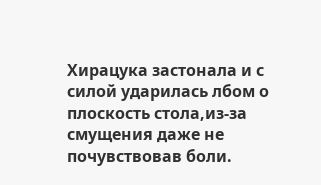Хирацука застонала и с силой ударилась лбом о плоскость стола,из-за смущения даже не почувствовав боли.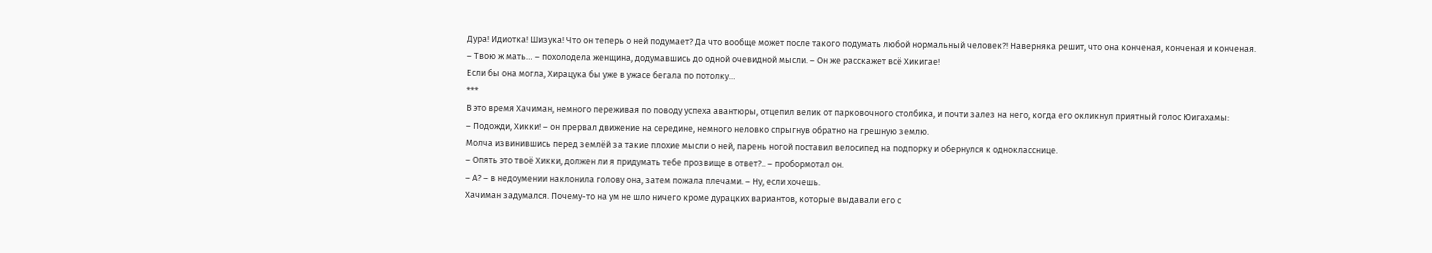Дура! Идиотка! Шизука! Что он теперь о ней подумает? Да что вообще может после такого подумать любой нормальный человек?! Наверняка решит, что она конченая, конченая и конченая.
– Твою ж мать… – похолодела женщина, додумавшись до одной очевидной мысли. – Он же расскажет всё Хикигае!
Если бы она могла, Хирацука бы уже в ужасе бегала по потолку…
***
В это время Хачиман, немного переживая по поводу успеха авантюры, отцепил велик от парковочного столбика, и почти залез на него, когда его окликнул приятный голос Юигахамы:
– Подожди, Хикки! – он прервал движение на середине, немного неловко спрыгнув обратно на грешную землю.
Молча извинившись перед землёй за такие плохие мысли о ней, парень ногой поставил велосипед на подпорку и обернулся к однокласснице.
– Опять это твоё Хикки, должен ли я придумать тебе прозвище в ответ?.. – пробормотал он.
– А? – в недоумении наклонила голову она, затем пожала плечами. – Ну, если хочешь.
Хачиман задумался. Почему-то на ум не шло ничего кроме дурацких вариантов, которые выдавали его с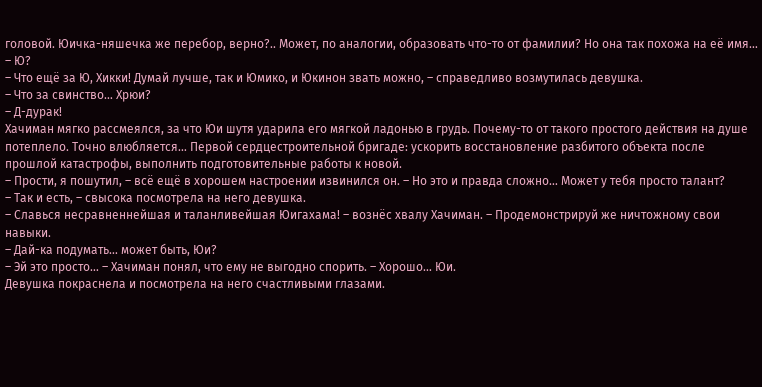головой. Юичка-няшечка же перебор, верно?.. Может, по аналогии, образовать что-то от фамилии? Но она так похожа на её имя…
– Ю?
– Что ещё за Ю, Хикки! Думай лучше, так и Юмико, и Юкинон звать можно, – справедливо возмутилась девушка.
– Что за свинство… Хрюи?
– Д-дурак!
Хачиман мягко рассмеялся, за что Юи шутя ударила его мягкой ладонью в грудь. Почему-то от такого простого действия на душе потеплело. Точно влюбляется… Первой сердцестроительной бригаде: ускорить восстановление разбитого объекта после прошлой катастрофы, выполнить подготовительные работы к новой.
– Прости, я пошутил, – всё ещё в хорошем настроении извинился он. – Но это и правда сложно… Может у тебя просто талант?
– Так и есть, – свысока посмотрела на него девушка.
– Славься несравненнейшая и таланливейшая Юигахама! – вознёс хвалу Хачиман. – Продемонстрируй же ничтожному свои навыки.
– Дай-ка подумать… может быть, Юи?
– Эй это просто… – Хачиман понял, что ему не выгодно спорить. – Хорошо… Юи.
Девушка покраснела и посмотрела на него счастливыми глазами.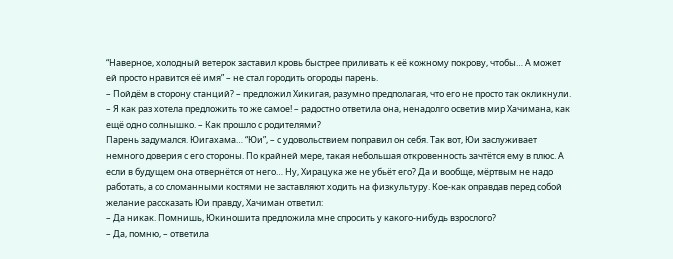“Наверное, холодный ветерок заставил кровь быстрее приливать к её кожному покрову, чтобы… А может ей просто нравится её имя” – не стал городить огороды парень.
– Пойдём в сторону станций? – предложил Хикигая, разумно предполагая, что его не просто так окликнули.
– Я как раз хотела предложить то же самое! – радостно ответила она, ненадолго осветив мир Хачимана, как ещё одно солнышко. – Как прошло с родителями?
Парень задумался. Юигахама… “Юи”, – с удовольствием поправил он себя. Так вот, Юи заслуживает немного доверия с его стороны. По крайней мере, такая небольшая откровенность зачтётся ему в плюс. А если в будущем она отвернётся от него… Ну, Хирацука же не убьёт его? Да и вообще, мёртвым не надо работать, а со сломанными костями не заставляют ходить на физкультуру. Кое-как оправдав перед собой желание рассказать Юи правду, Хачиман ответил:
– Да никак. Помнишь, Юкиношита предложила мне спросить у какого-нибудь взрослого?
– Да, помню, – ответила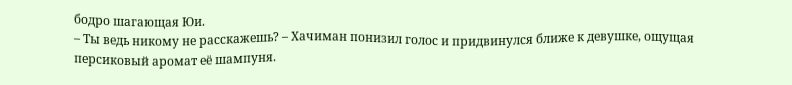бодро шагающая Юи.
– Ты ведь никому не расскажешь? – Хачиман понизил голос и придвинулся ближе к девушке, ощущая персиковый аромат её шампуня.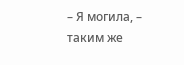– Я могила, – таким же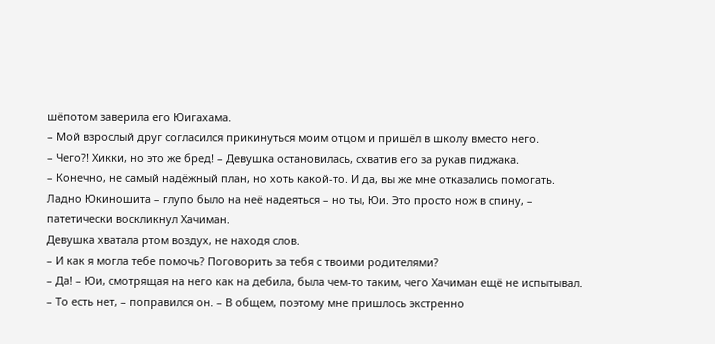шёпотом заверила его Юигахама.
– Мой взрослый друг согласился прикинуться моим отцом и пришёл в школу вместо него.
– Чего?! Хикки, но это же бред! – Девушка остановилась, схватив его за рукав пиджака.
– Конечно, не самый надёжный план, но хоть какой-то. И да, вы же мне отказались помогать. Ладно Юкиношита – глупо было на неё надеяться – но ты, Юи. Это просто нож в спину, – патетически воскликнул Хачиман.
Девушка хватала ртом воздух, не находя слов.
– И как я могла тебе помочь? Поговорить за тебя с твоими родителями?
– Да! – Юи, смотрящая на него как на дебила, была чем-то таким, чего Хачиман ещё не испытывал. – То есть нет, – поправился он. – В общем, поэтому мне пришлось экстренно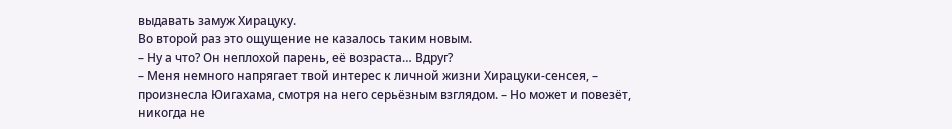выдавать замуж Хирацуку.
Во второй раз это ощущение не казалось таким новым.
– Ну а что? Он неплохой парень, её возраста… Вдруг?
– Меня немного напрягает твой интерес к личной жизни Хирацуки-сенсея, – произнесла Юигахама, смотря на него серьёзным взглядом. – Но может и повезёт, никогда не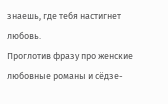знаешь, где тебя настигнет любовь.
Проглотив фразу про женские любовные романы и сёдзе-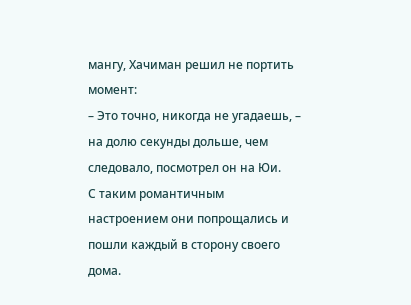мангу, Хачиман решил не портить момент:
– Это точно, никогда не угадаешь, – на долю секунды дольше, чем следовало, посмотрел он на Юи.
С таким романтичным настроением они попрощались и пошли каждый в сторону своего дома.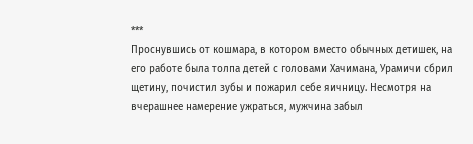***
Проснувшись от кошмара, в котором вместо обычных детишек, на его работе была толпа детей с головами Хачимана, Урамичи сбрил щетину, почистил зубы и пожарил себе яичницу. Несмотря на вчерашнее намерение ужраться, мужчина забыл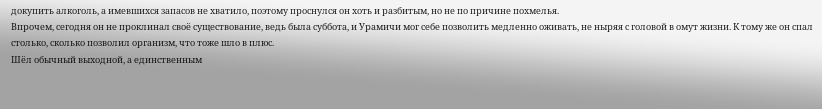докупить алкоголь, а имевшихся запасов не хватило, поэтому проснулся он хоть и разбитым, но не по причине похмелья.
Впрочем, сегодня он не проклинал своё существование, ведь была суббота, и Урамичи мог себе позволить медленно оживать, не ныряя с головой в омут жизни. К тому же он спал столько, сколько позволил организм, что тоже шло в плюс.
Шёл обычный выходной, а единственным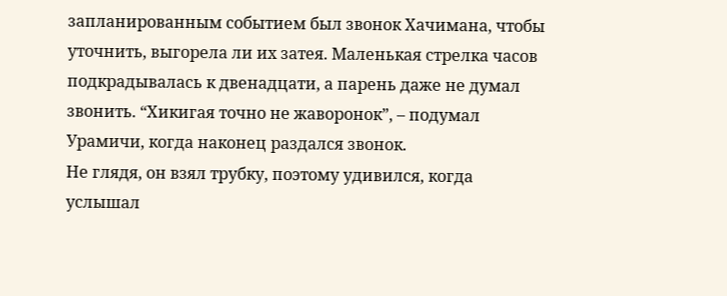запланированным событием был звонок Хачимана, чтобы уточнить, выгорела ли их затея. Маленькая стрелка часов подкрадывалась к двенадцати, а парень даже не думал звонить. “Хикигая точно не жаворонок”, – подумал Урамичи, когда наконец раздался звонок.
Не глядя, он взял трубку, поэтому удивился, когда услышал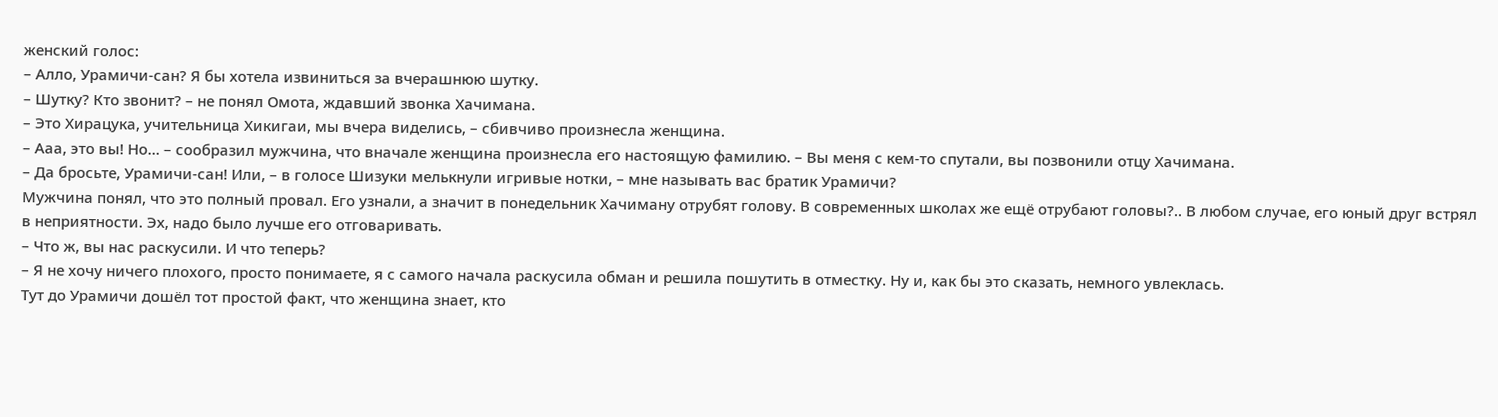женский голос:
– Алло, Урамичи-сан? Я бы хотела извиниться за вчерашнюю шутку.
– Шутку? Кто звонит? – не понял Омота, ждавший звонка Хачимана.
– Это Хирацука, учительница Хикигаи, мы вчера виделись, – сбивчиво произнесла женщина.
– Ааа, это вы! Но… – сообразил мужчина, что вначале женщина произнесла его настоящую фамилию. – Вы меня с кем-то спутали, вы позвонили отцу Хачимана.
– Да бросьте, Урамичи-сан! Или, – в голосе Шизуки мелькнули игривые нотки, – мне называть вас братик Урамичи?
Мужчина понял, что это полный провал. Его узнали, а значит в понедельник Хачиману отрубят голову. В современных школах же ещё отрубают головы?.. В любом случае, его юный друг встрял в неприятности. Эх, надо было лучше его отговаривать.
– Что ж, вы нас раскусили. И что теперь?
– Я не хочу ничего плохого, просто понимаете, я с самого начала раскусила обман и решила пошутить в отместку. Ну и, как бы это сказать, немного увлеклась.
Тут до Урамичи дошёл тот простой факт, что женщина знает, кто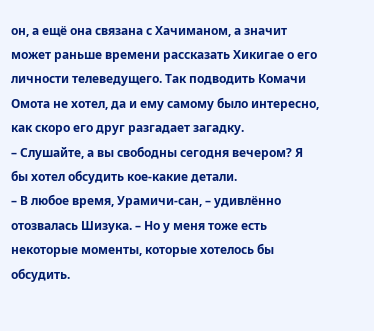он, а ещё она связана с Хачиманом, а значит может раньше времени рассказать Хикигае о его личности телеведущего. Так подводить Комачи Омота не хотел, да и ему самому было интересно, как скоро его друг разгадает загадку.
– Слушайте, а вы свободны сегодня вечером? Я бы хотел обсудить кое-какие детали.
– В любое время, Урамичи-сан, – удивлённо отозвалась Шизука. – Но у меня тоже есть некоторые моменты, которые хотелось бы обсудить.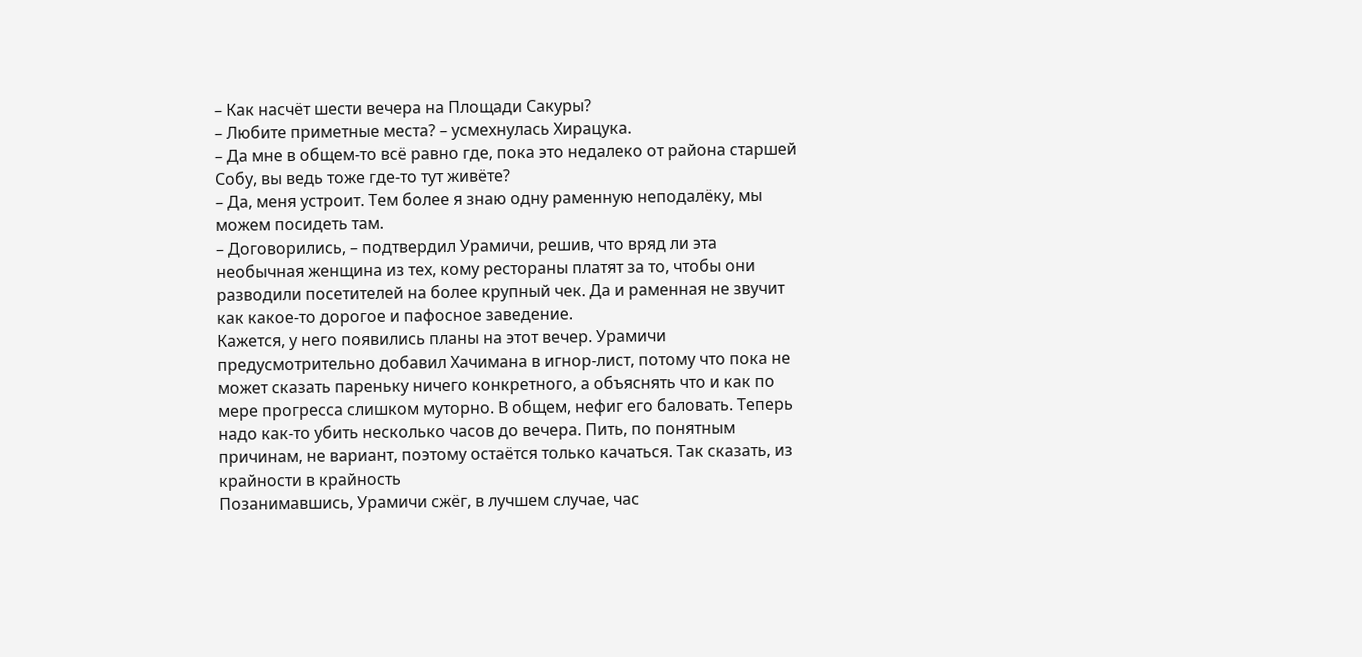– Как насчёт шести вечера на Площади Сакуры?
– Любите приметные места? – усмехнулась Хирацука.
– Да мне в общем-то всё равно где, пока это недалеко от района старшей Собу, вы ведь тоже где-то тут живёте?
– Да, меня устроит. Тем более я знаю одну раменную неподалёку, мы можем посидеть там.
– Договорились, – подтвердил Урамичи, решив, что вряд ли эта необычная женщина из тех, кому рестораны платят за то, чтобы они разводили посетителей на более крупный чек. Да и раменная не звучит как какое-то дорогое и пафосное заведение.
Кажется, у него появились планы на этот вечер. Урамичи предусмотрительно добавил Хачимана в игнор-лист, потому что пока не может сказать пареньку ничего конкретного, а объяснять что и как по мере прогресса слишком муторно. В общем, нефиг его баловать. Теперь надо как-то убить несколько часов до вечера. Пить, по понятным причинам, не вариант, поэтому остаётся только качаться. Так сказать, из крайности в крайность
Позанимавшись, Урамичи сжёг, в лучшем случае, час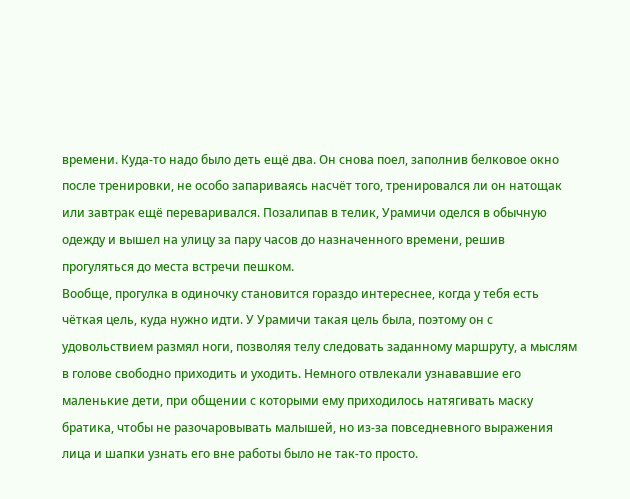времени. Куда-то надо было деть ещё два. Он снова поел, заполнив белковое окно после тренировки, не особо запариваясь насчёт того, тренировался ли он натощак или завтрак ещё переваривался. Позалипав в телик, Урамичи оделся в обычную одежду и вышел на улицу за пару часов до назначенного времени, решив прогуляться до места встречи пешком.
Вообще, прогулка в одиночку становится гораздо интереснее, когда у тебя есть чёткая цель, куда нужно идти. У Урамичи такая цель была, поэтому он с удовольствием размял ноги, позволяя телу следовать заданному маршруту, а мыслям в голове свободно приходить и уходить. Немного отвлекали узнававшие его маленькие дети, при общении с которыми ему приходилось натягивать маску братика, чтобы не разочаровывать малышей, но из-за повседневного выражения лица и шапки узнать его вне работы было не так-то просто.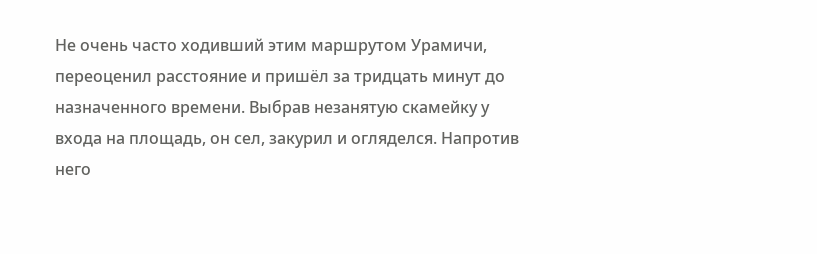Не очень часто ходивший этим маршрутом Урамичи, переоценил расстояние и пришёл за тридцать минут до назначенного времени. Выбрав незанятую скамейку у входа на площадь, он сел, закурил и огляделся. Напротив него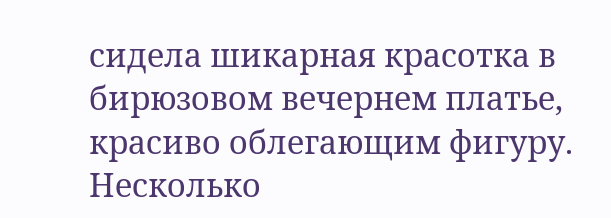сидела шикарная красотка в бирюзовом вечернем платье, красиво облегающим фигуру. Несколько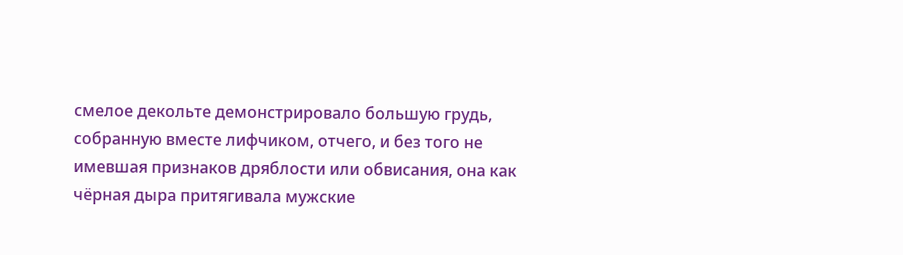смелое декольте демонстрировало большую грудь, собранную вместе лифчиком, отчего, и без того не имевшая признаков дряблости или обвисания, она как чёрная дыра притягивала мужские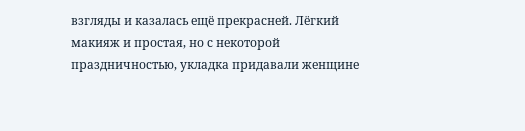взгляды и казалась ещё прекрасней. Лёгкий макияж и простая, но с некоторой праздничностью, укладка придавали женщине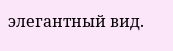элегантный вид.